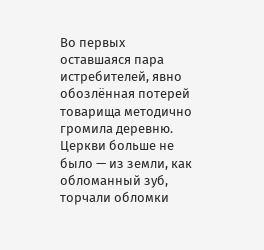Во первых оставшаяся пара истребителей, явно обозлённая потерей товарища методично громила деревню. Церкви больше не было — из земли, как обломанный зуб, торчали обломки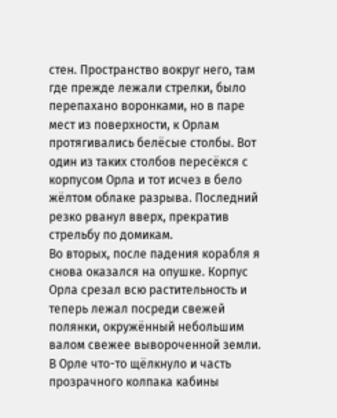стен. Пространство вокруг него, там где прежде лежали стрелки, было перепахано воронками, но в паре мест из поверхности, к Орлам протягивались белёсые столбы. Вот один из таких столбов пересёкся с корпусом Орла и тот исчез в бело жёлтом облаке разрыва. Последний резко рванул вверх, прекратив стрельбу по домикам.
Во вторых, после падения корабля я снова оказался на опушке. Корпус Орла срезал всю растительность и теперь лежал посреди свежей полянки, окружённый небольшим валом свежее вывороченной земли.
В Орле что-то щёлкнуло и часть прозрачного колпака кабины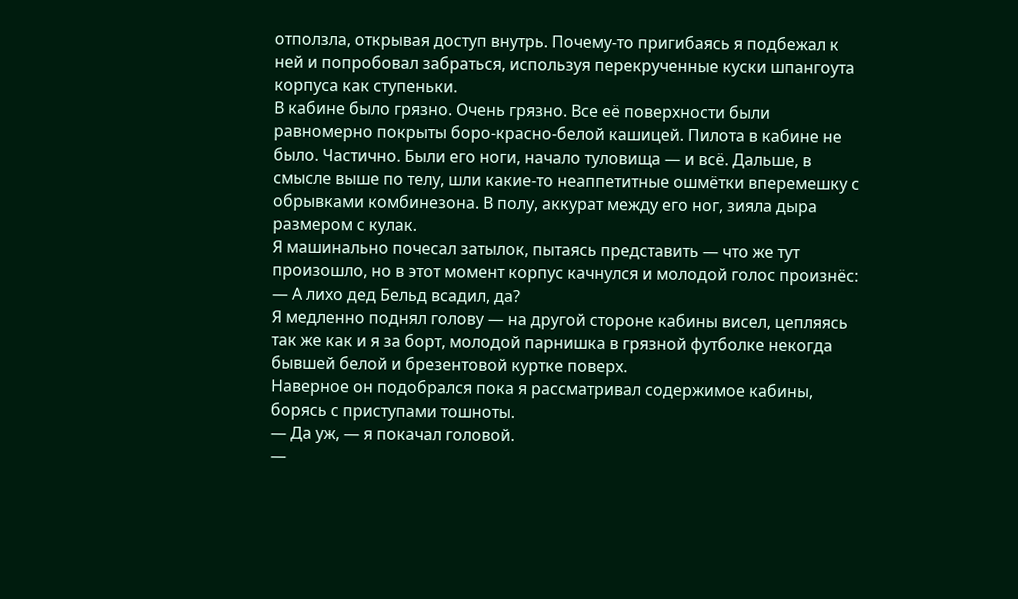отползла, открывая доступ внутрь. Почему-то пригибаясь я подбежал к ней и попробовал забраться, используя перекрученные куски шпангоута корпуса как ступеньки.
В кабине было грязно. Очень грязно. Все её поверхности были равномерно покрыты боро-красно-белой кашицей. Пилота в кабине не было. Частично. Были его ноги, начало туловища — и всё. Дальше, в смысле выше по телу, шли какие-то неаппетитные ошмётки вперемешку с обрывками комбинезона. В полу, аккурат между его ног, зияла дыра размером с кулак.
Я машинально почесал затылок, пытаясь представить — что же тут произошло, но в этот момент корпус качнулся и молодой голос произнёс:
— А лихо дед Бельд всадил, да?
Я медленно поднял голову — на другой стороне кабины висел, цепляясь так же как и я за борт, молодой парнишка в грязной футболке некогда бывшей белой и брезентовой куртке поверх.
Наверное он подобрался пока я рассматривал содержимое кабины, борясь с приступами тошноты.
— Да уж, — я покачал головой.
—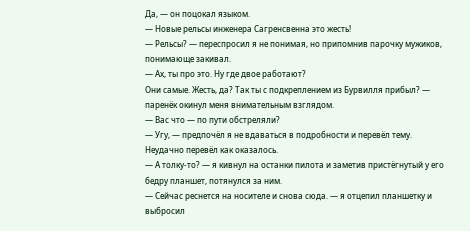Да, — он поцокал языком.
— Новые рельсы инженера Сагренсвенна это жесть!
— Рельсы? — переспросил я не понимая, но припомнив парочку мужиков, понимающе закивал.
— Ах, ты про это. Ну где двое работают?
Они самые. Жесть, да? Так ты с подкреплением из Бурвилля прибыл? — паренёк окинул меня внимательным взглядом.
— Вас что — по пути обстреляли?
— Угу, — предпочёл я не вдаваться в подробности и перевёл тему. Неудачно перевёл как оказалось.
— А толку-то? — я кивнул на останки пилота и заметив пристёгнутый у его бедру планшет, потянулся за ним.
— Сейчас реснется на носителе и снова сюда. — я отцепил планшетку и выбросил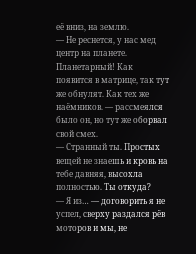её вниз, на землю.
— Не реснется, у нас мед центр на планете. Планетарный! Как появится в матрице, так тут же обнулят. Как тех же наёмников. — рассмеялся было он, но тут же оборвал свой смех.
— Странный ты. Простых вещей не знаешь и кровь на тебе давняя, высохла полностью. Ты откуда?
— Я из… — договорить я не успел, сверху раздался рёв моторов и мы, не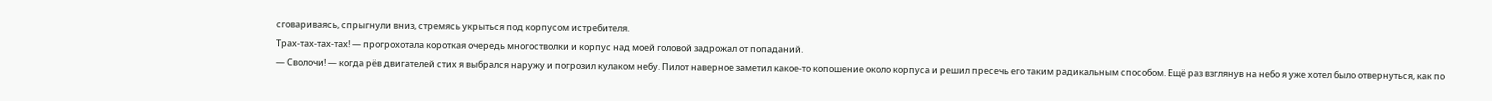сговариваясь, спрыгнули вниз, стремясь укрыться под корпусом истребителя.
Трах-тах-тах-тах! — прогрохотала короткая очередь многостволки и корпус над моей головой задрожал от попаданий.
— Сволочи! — когда рёв двигателей стих я выбрался наружу и погрозил кулаком небу. Пилот наверное заметил какое-то копошение около корпуса и решил пресечь его таким радикальным способом. Ещё раз взглянув на небо я уже хотел было отвернуться, как по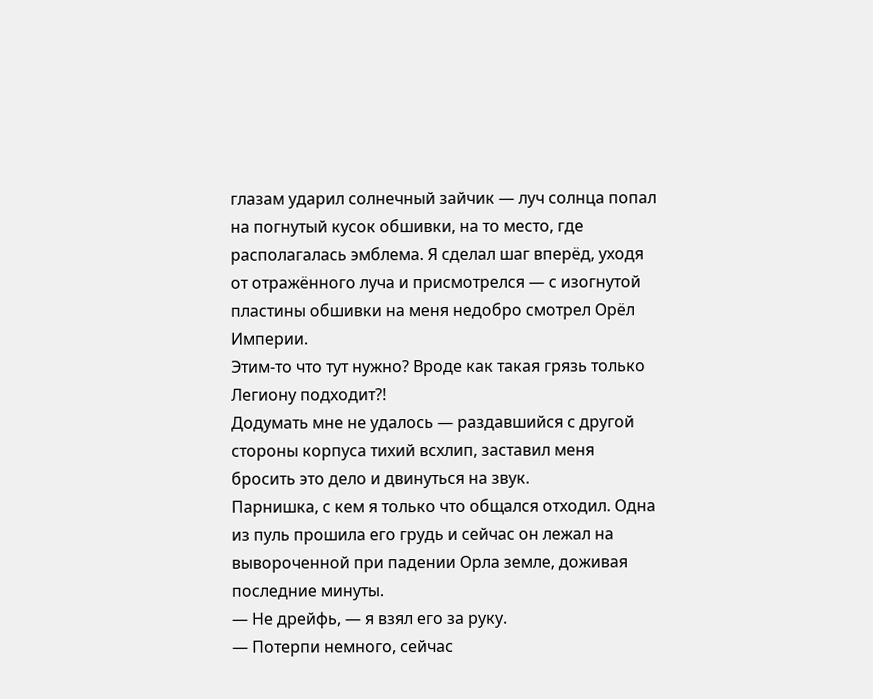глазам ударил солнечный зайчик — луч солнца попал на погнутый кусок обшивки, на то место, где располагалась эмблема. Я сделал шаг вперёд, уходя от отражённого луча и присмотрелся — с изогнутой пластины обшивки на меня недобро смотрел Орёл Империи.
Этим-то что тут нужно? Вроде как такая грязь только Легиону подходит?!
Додумать мне не удалось — раздавшийся с другой стороны корпуса тихий всхлип, заставил меня бросить это дело и двинуться на звук.
Парнишка, с кем я только что общался отходил. Одна из пуль прошила его грудь и сейчас он лежал на вывороченной при падении Орла земле, доживая последние минуты.
— Не дрейфь, — я взял его за руку.
— Потерпи немного, сейчас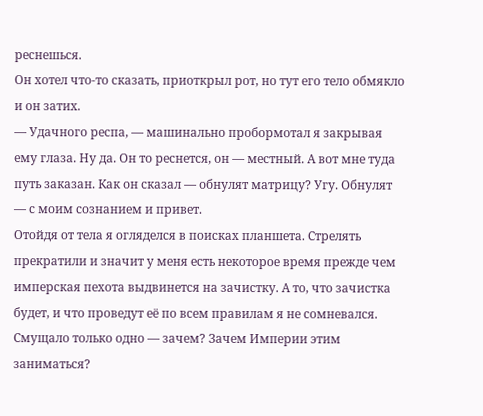реснешься.
Он хотел что-то сказать, приоткрыл рот, но тут его тело обмякло и он затих.
— Удачного респа, — машинально пробормотал я закрывая ему глаза. Ну да. Он то реснется, он — местный. А вот мне туда путь заказан. Как он сказал — обнулят матрицу? Угу. Обнулят — с моим сознанием и привет.
Отойдя от тела я огляделся в поисках планшета. Стрелять прекратили и значит у меня есть некоторое время прежде чем имперская пехота выдвинется на зачистку. А то, что зачистка будет, и что проведут её по всем правилам я не сомневался. Смущало только одно — зачем? Зачем Империи этим заниматься?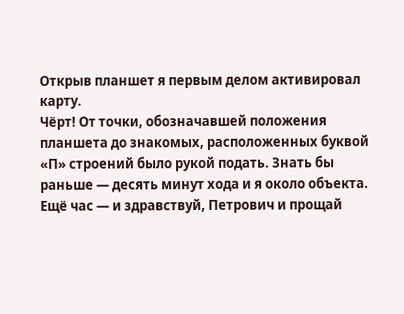Открыв планшет я первым делом активировал карту.
Чёрт! От точки, обозначавшей положения планшета до знакомых, расположенных буквой «П» строений было рукой подать. Знать бы раньше — десять минут хода и я около объекта. Ещё час — и здравствуй, Петрович и прощай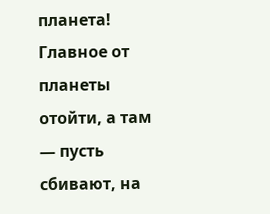планета! Главное от планеты отойти, а там — пусть сбивают, на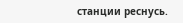станции реснусь.